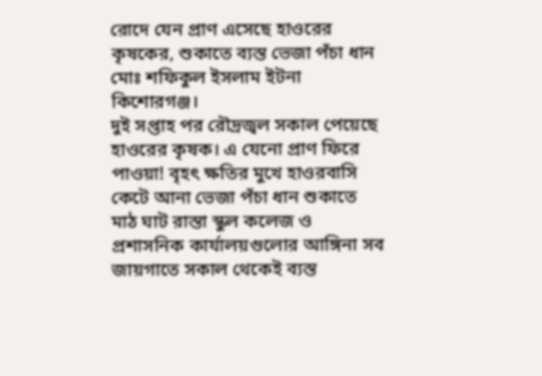রোদে যেন প্রাণ এসেছে হাওরের কৃষকের, শুকাতে ব্যস্ত ভেজা পঁচা ধান
মোঃ শফিকুল ইসলাম ইটনা কিশোরগঞ্জ।
দুই সপ্তাহ পর রৌদ্রজ্বল সকাল পেয়েছে হাওরের কৃষক। এ যেনো প্রাণ ফিরে পাওয়া! বৃহৎ ক্ষতির মুখে হাওরবাসি কেটে আনা ভেজা পঁচা ধান শুকাতে মাঠ ঘাট রাস্তা স্কুল কলেজ ও প্রশাসনিক কার্যালয়গুলোর আঙ্গিনা সব জায়গাতে সকাল থেকেই ব্যস্ত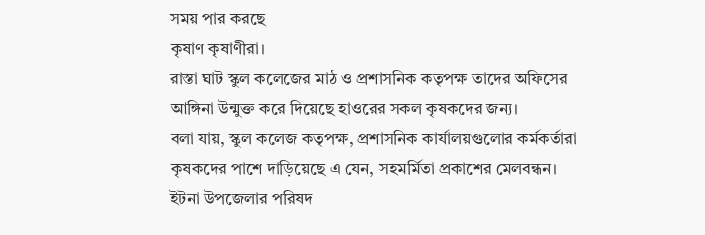সময় পার করছে
কৃষাণ কৃষাণীরা।
রাস্তা ঘাট স্কুল কলেজের মাঠ ও প্রশাসনিক কতৃপক্ষ তাদের অফিসের আঙ্গিনা উন্মুক্ত করে দিয়েছে হাওরের সকল কৃষকদের জন্য।
বলা যায়, স্কুল কলেজ কতৃপক্ষ, প্রশাসনিক কার্যালয়গুলোর কর্মকর্তারা কৃষকদের পাশে দাড়িয়েছে এ যেন, সহমর্মিতা প্রকাশের মেলবন্ধন।
ইটনা উপজেলার পরিষদ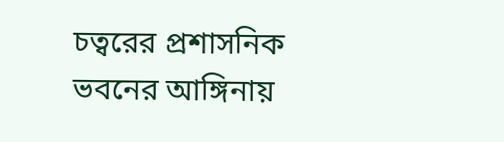চত্বরের প্রশাসনিক ভবনের আঙ্গিনায়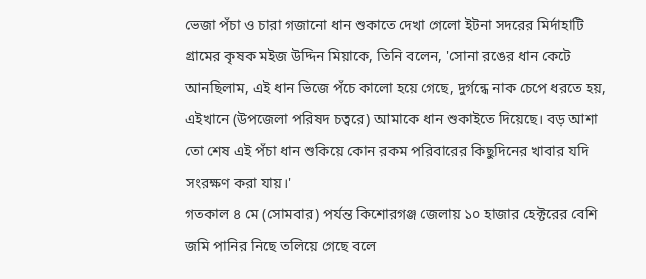ভেজা পঁচা ও চারা গজানো ধান শুকাতে দেখা গেলো ইটনা সদরের মির্দাহাটি গ্রামের কৃষক মইজ উদ্দিন মিয়াকে, তিনি বলেন, 'সোনা রঙের ধান কেটে আনছিলাম, এই ধান ভিজে পঁচে কালো হয়ে গেছে, দুর্গন্ধে নাক চেপে ধরতে হয়, এইখানে (উপজেলা পরিষদ চত্বরে) আমাকে ধান শুকাইতে দিয়েছে। বড় আশা তো শেষ এই পঁচা ধান শুকিয়ে কোন রকম পরিবারের কিছুদিনের খাবার যদি সংরক্ষণ করা যায়।'
গতকাল ৪ মে (সোমবার) পর্যন্ত কিশোরগঞ্জ জেলায় ১০ হাজার হেক্টরের বেশি জমি পানির নিছে তলিয়ে গেছে বলে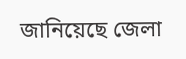জানিয়েছে জেলা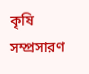কৃষি সম্প্রসারণ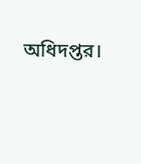অধিদপ্তর।